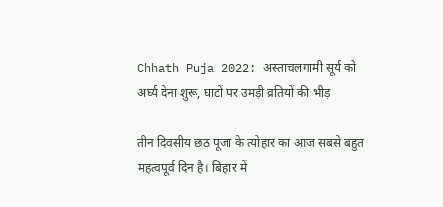Chhath Puja 2022: अस्ताचलगामी सूर्य को अर्घ्य देना शुरू, घाटों पर उमड़ी व्रतियों की भीड़

तीन दिवसीय छठ पूजा के त्योहार का आज सबसे बहुत महत्वपूर्व दिन है। बिहार में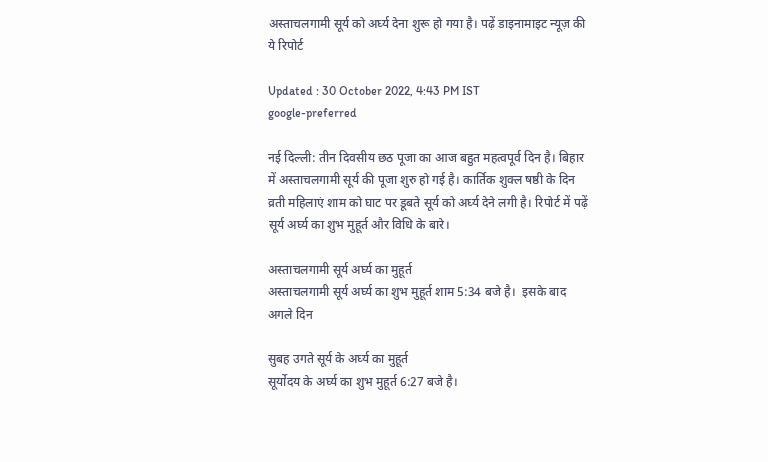अस्ताचलगामी सूर्य को अर्घ्य देना शुरू हो गया है। पढ़ें डाइनामाइट न्यूज़ की ये रिपोर्ट

Updated : 30 October 2022, 4:43 PM IST
google-preferred

नई दिल्ली: तीन दिवसीय छठ पूजा का आज बहुत महत्वपूर्व दिन है। बिहार में अस्ताचलगामी सूर्य की पूजा शुरु हो गई है। कार्तिक शुक्ल षष्ठी के दिन व्रती महिलाएं शाम को घाट पर डूबते सूर्य को अर्घ्य देने लगी है। रिपोर्ट में पढ़ें सूर्य अर्घ्य का शुभ मुहूर्त और विधि के बारे।

अस्ताचलगामी सूर्य अर्घ्य का मुहूर्त
अस्ताचलगामी सूर्य अर्घ्य का शुभ मुहूर्त शाम 5:34 बजे है।  इसके बाद अगले दिन

सुबह उगते सूर्य के अर्घ्य का मुहूर्त
सूर्योदय के अर्घ्य का शुभ मुहूर्त 6:27 बजे है।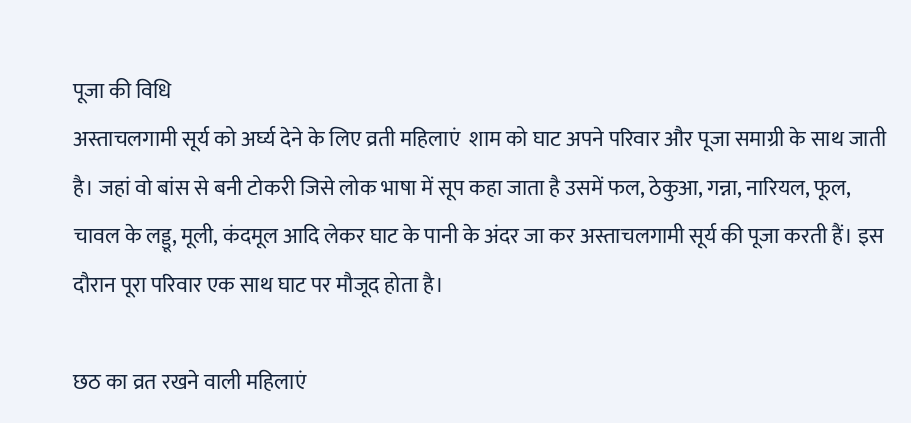पूजा की विधि
अस्ताचलगामी सूर्य को अर्घ्य देने के लिए व्रती महिलाएं  शाम को घाट अपने परिवार और पूजा समाग्री के साथ जाती है। जहां वो बांस से बनी टोकरी जिसे लोक भाषा में सूप कहा जाता है उसमें फल, ठेकुआ, गन्ना, नारियल, फूल, चावल के लड्डू, मूली, कंदमूल आदि लेकर घाट के पानी के अंदर जा कर अस्ताचलगामी सूर्य की पूजा करती हैं। इस दौरान पूरा परिवार एक साथ घाट पर मौजूद होता है।

छठ का व्रत रखने वाली महिलाएं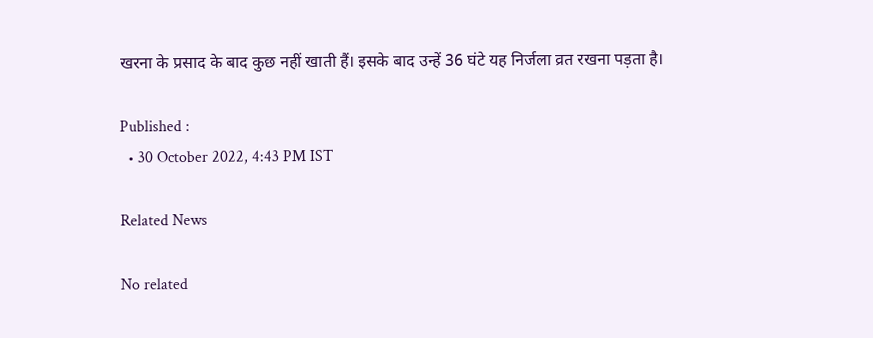खरना के प्रसाद के बाद कुछ नहीं खाती हैं। इसके बाद उन्हें 36 घंटे यह निर्जला व्रत रखना पड़ता है।

Published :
  • 30 October 2022, 4:43 PM IST

Related News

No related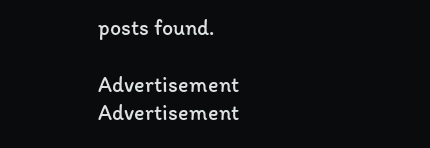posts found.

Advertisement
Advertisement